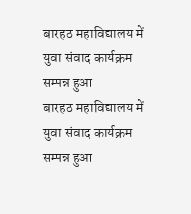बारहठ महाविद्यालय में युवा संवाद कार्यक्रम सम्पन्न हुआ
बारहठ महाविद्यालय में युवा संवाद कार्यक्रम सम्पन्न हुआ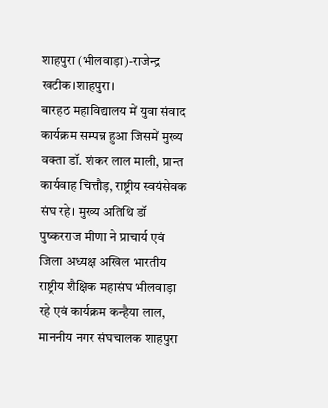शाहपुरा (भीलवाड़ा)-राजेन्द्र खटीक।शाहपुरा।
बारहठ महाविद्यालय में युवा संवाद कार्यक्रम सम्पन्न हुआ जिसमें मुख्य वक्ता डॉ. शंकर लाल माली, प्रान्त कार्यवाह चित्तौड़, राष्ट्रीय स्वयंसेवक संघ रहे। मुख्य अतिथि डॉ पुष्करराज मीणा ने प्राचार्य एवं जिला अध्यक्ष अखिल भारतीय राष्ट्रीय शैक्षिक महासंघ भीलवाड़ा रहे एवं कार्यक्रम कन्हैया लाल, माननीय नगर संघचालक शाहपुरा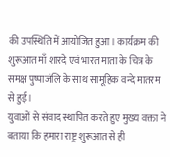की उपस्थिति में आयोजित हुआ। कार्यक्रम की शुरूआत माँ शारदे एवं भारत माता के चित्र के समक्ष पुष्पाजंलि के साथ सामूहिक वन्दे मातरम से हुई।
युवाओं से संवाद स्थापित करते हुए मुख्य वक्ता ने बताया कि हमारा राष्ट्र शुरूआत से ही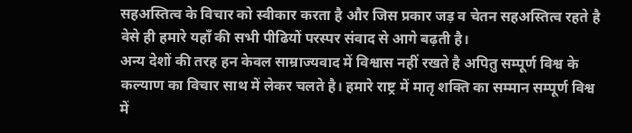सहअस्तित्व के विचार को स्वीकार करता है और जिस प्रकार जड़ व चेतन सहअस्तित्व रहते है वेसे ही हमारे यहाँ की सभी पीढियों परस्पर संवाद से आगे बढ़ती है।
अन्य देशों की तरह हन केवल साम्राज्यवाद में विश्वास नहीं रखते है अपितु सम्पूर्ण विश्व के कल्याण का विचार साथ में लेकर चलते है। हमारे राष्ट्र में मातृ शक्ति का सम्मान सम्पूर्ण विश्व में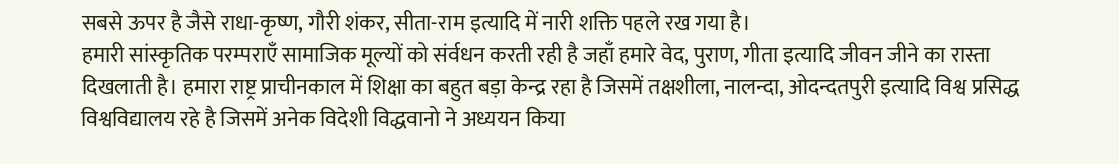सबसे ऊपर है जैसे राधा-कृष्ण, गौरी शंकर, सीता-राम इत्यादि में नारी शक्ति पहले रख गया है।
हमारी सांस्कृतिक परम्पराएँ सामाजिक मूल्यों को संर्वधन करती रही है जहाँ हमारे वेद, पुराण, गीता इत्यादि जीवन जीने का रास्ता दिखलाती है। हमारा राष्ट्र प्राचीनकाल में शिक्षा का बहुत बड़ा केन्द्र रहा है जिसमें तक्षशीला, नालन्दा, ओदन्दतपुरी इत्यादि विश्व प्रसिद्ध विश्वविद्यालय रहे है जिसमें अनेक विदेशी विद्धवानो ने अध्ययन किया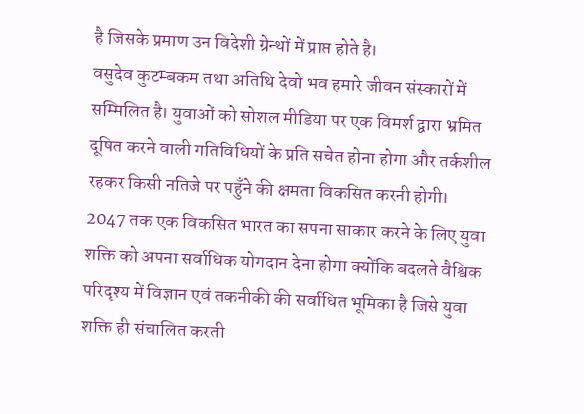है जिसके प्रमाण उन विदेशी ग्रेन्थों में प्राप्त होते है।
वसुदेव कुटम्बकम तथा अतिथि देवो भव हमारे जीवन संस्कारों में सम्मिलित है। युवाओं को सोशल मीडिया पर एक विमर्श द्वारा भ्रमित दूषित करने वाली गतिविधियों के प्रति सचेत होना होगा और तर्कशील रहकर किसी नतिजे पर पहुँने की क्षमता विकसित करनी होगी। 2047 तक एक विकसित भारत का सपना साकार करने के लिए युवा शक्ति को अपना सर्वाधिक योगदान देना होगा क्योंकि बदलते वैश्विक परिदृश्य में विज्ञान एवं तकनीकी की सर्वाधित भूमिका है जिसे युवा शक्ति ही संचालित करती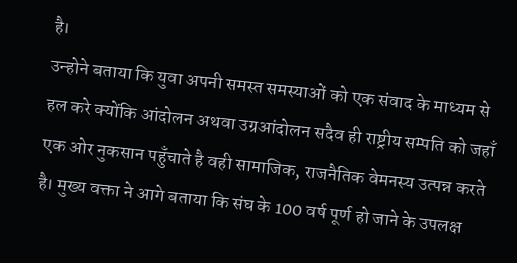है।
उन्होने बताया कि युवा अपनी समस्त समस्याओं को एक संवाद के माध्यम से हल करे क्योंकि आंदोलन अथवा उग्रआंदोलन सदैव ही राष्ट्रीय सम्पति को जहाँ एक ओर नुकसान पहुँचाते है वही सामाजिक, राजनैतिक वेमनस्य उत्पन्न करते है। मुख्य वक्ता ने आगे बताया कि संघ के 100 वर्ष पूर्ण हो जाने के उपलक्ष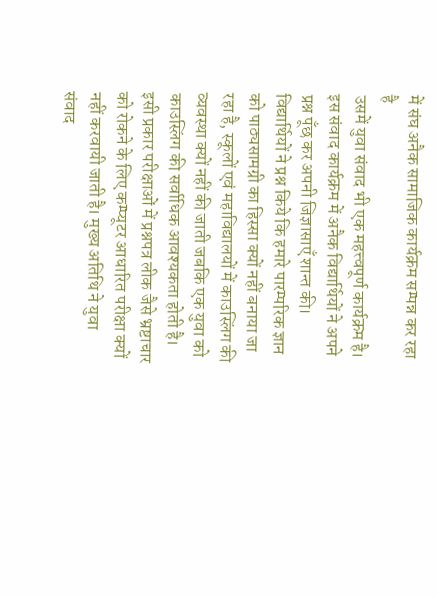में संघ अनैक सामाजिक कार्यक्रम सम्पन्न कर रहा है
उसमें युवा संवाद भी एक महत्त्वपूर्ण कार्यक्रम है। इस संवाद कार्यक्रम में अनैक विद्यार्थियों ने अपने प्रश्न पूँछ कर अपनी जिज्ञासाएँ शान्त की। विद्यार्थियों ने प्रश्न किये कि हमारे पारम्परिक ज्ञान को पाठ्यसामग्री का हिस्सा क्यों नहीं बनाया जा रहा है, स्कूलों एवं महाविद्यालयों में काउस्लिंग की व्यवस्था क्यों नहीं की जाती जबकि एक युवा को काउस्लिंग की सर्वाधिक आवश्यकता होती है।
इसी प्रकार परीक्षाओं में प्रश्नपत्र लीक जैसे भ्रष्टाचार को रोकने के लिए कम्प्यूटर आधारित परीक्षा क्यों नहीं करवायी जाती है। मुख्य अतिथि ने युवा संवाद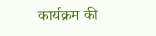कार्यक्रम की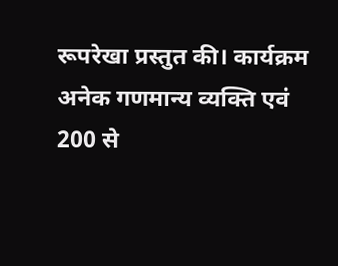रूपरेखा प्रस्तुत की। कार्यक्रम अनेक गणमान्य व्यक्ति एवं 200 से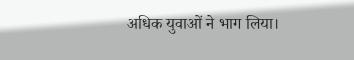अधिक युवाओं ने भाग लिया।